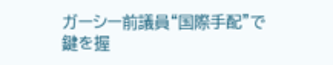ガーシー前議員“国際手配”で鍵を握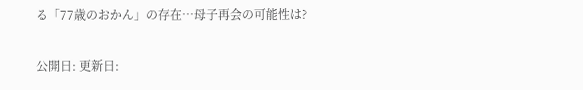る「77歳のおかん」の存在…母子再会の可能性は?

公開日: 更新日: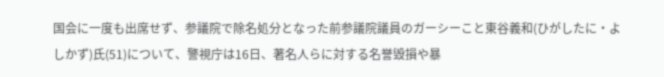国会に一度も出席せず、参議院で除名処分となった前参議院議員のガーシーこと東谷義和(ひがしたに・よしかず)氏(51)について、警視庁は16日、著名人らに対する名誉毀損や暴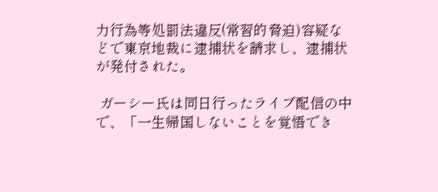力行為等処罰法違反(常習的脅迫)容疑などで東京地裁に逮捕状を請求し、逮捕状が発付された。

 ガーシー氏は同日行ったライブ配信の中で、「一生帰国しないことを覚悟でき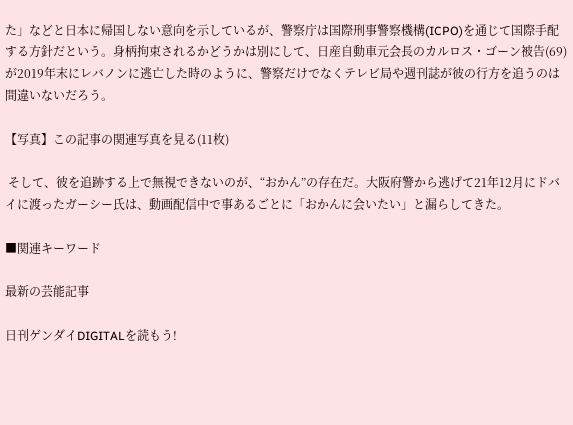た」などと日本に帰国しない意向を示しているが、警察庁は国際刑事警察機構(ICPO)を通じて国際手配する方針だという。身柄拘束されるかどうかは別にして、日産自動車元会長のカルロス・ゴーン被告(69)が2019年末にレバノンに逃亡した時のように、警察だけでなくテレビ局や週刊誌が彼の行方を追うのは間違いないだろう。

【写真】この記事の関連写真を見る(11枚)

 そして、彼を追跡する上で無視できないのが、“おかん”の存在だ。大阪府警から逃げて21年12月にドバイに渡ったガーシー氏は、動画配信中で事あるごとに「おかんに会いたい」と漏らしてきた。

■関連キーワード

最新の芸能記事

日刊ゲンダイDIGITALを読もう!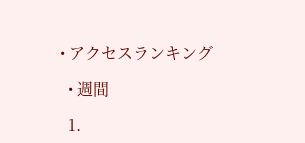• アクセスランキング

  • 週間

  1.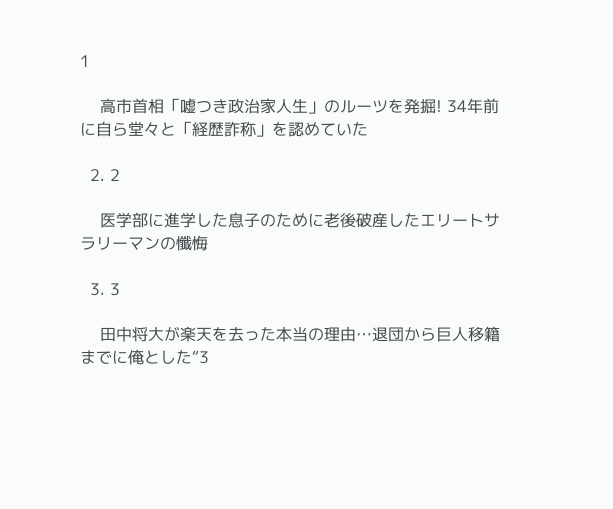1

    高市首相「嘘つき政治家人生」のルーツを発掘! 34年前に自ら堂々と「経歴詐称」を認めていた

  2. 2

    医学部に進学した息子のために老後破産したエリートサラリーマンの懺悔

  3. 3

    田中将大が楽天を去った本当の理由…退団から巨人移籍までに俺とした“3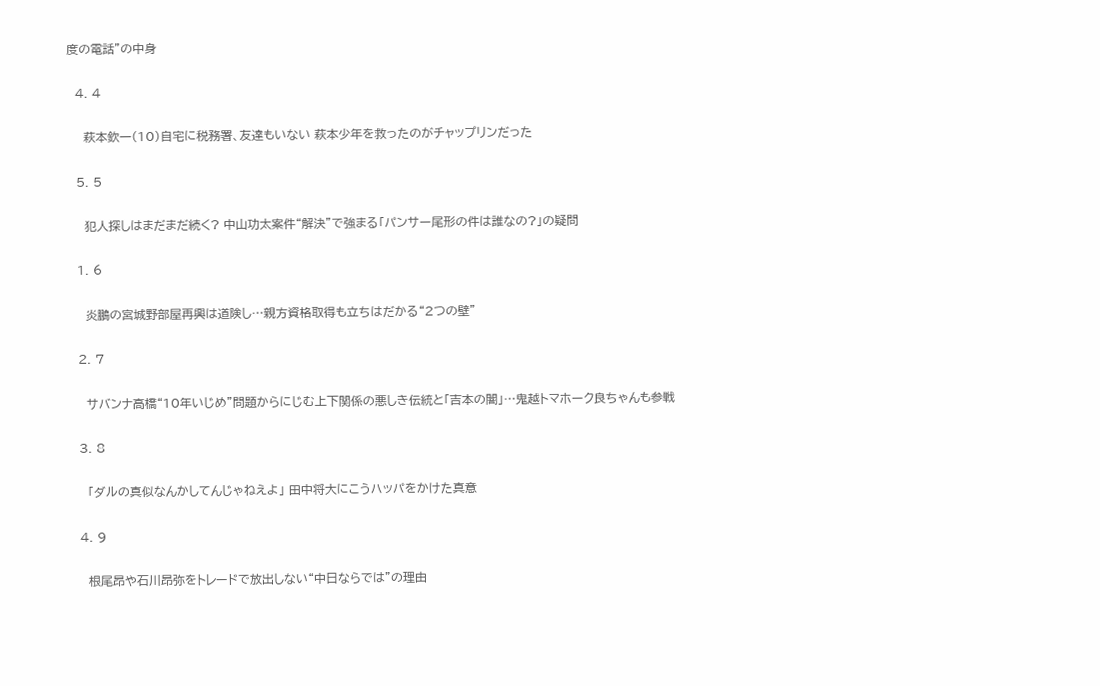度の電話”の中身

  4. 4

    萩本欽一(10)自宅に税務署、友達もいない 萩本少年を救ったのがチャップリンだった

  5. 5

    犯人探しはまだまだ続く? 中山功太案件“解決”で強まる「パンサー尾形の件は誰なの?」の疑問

  1. 6

    炎鵬の宮城野部屋再興は道険し…親方資格取得も立ちはだかる“2つの壁”

  2. 7

    サバンナ高橋“10年いじめ”問題からにじむ上下関係の悪しき伝統と「吉本の闇」…鬼越トマホーク良ちゃんも参戦

  3. 8

    「ダルの真似なんかしてんじゃねえよ」 田中将大にこうハッパをかけた真意

  4. 9

    根尾昂や石川昂弥をトレードで放出しない“中日ならでは”の理由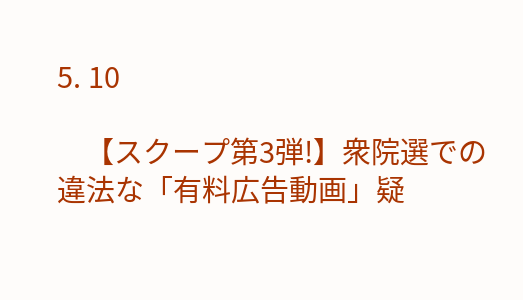5. 10

    【スクープ第3弾!】衆院選での違法な「有料広告動画」疑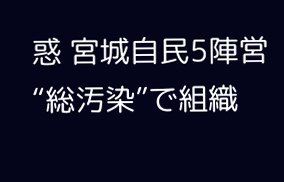惑 宮城自民5陣営“総汚染”で組織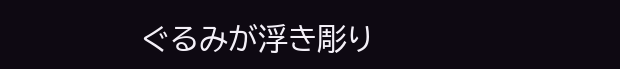ぐるみが浮き彫り